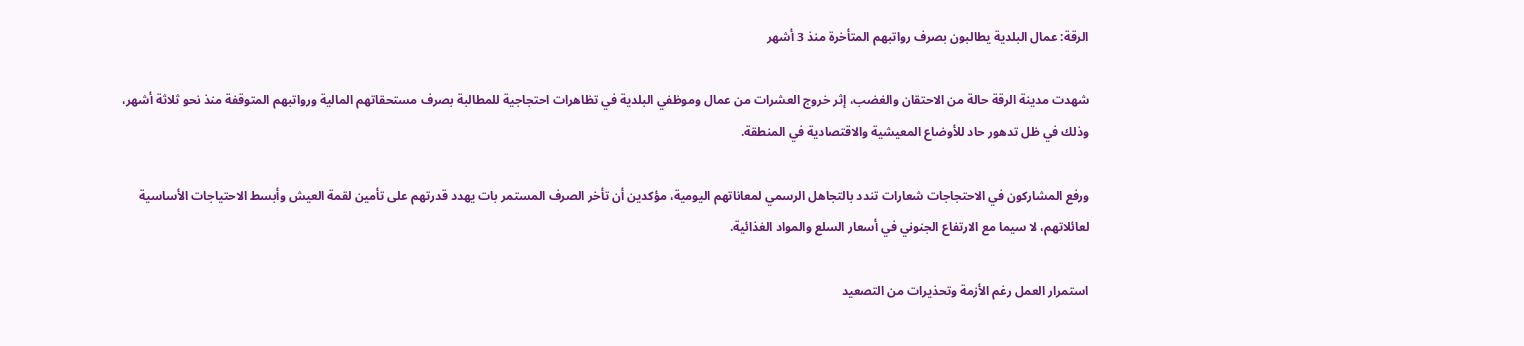الرقة: عمال البلدية يطالبون بصرف رواتبهم المتأخرة منذ 3 أشهر

شهدت مدينة الرقة حالة من الاحتقان والغضب، إثر خروج العشرات من عمال وموظفي البلدية في تظاهرات احتجاجية للمطالبة بصرف مستحقاتهم المالية ورواتبهم المتوقفة منذ نحو ثلاثة أشهر، وذلك في ظل تدهور حاد للأوضاع المعيشية والاقتصادية في المنطقة.

ورفع المشاركون في الاحتجاجات شعارات تندد بالتجاهل الرسمي لمعاناتهم اليومية، مؤكدين أن تأخر الصرف المستمر بات يهدد قدرتهم على تأمين لقمة العيش وأبسط الاحتياجات الأساسية لعائلاتهم، لا سيما مع الارتفاع الجنوني في أسعار السلع والمواد الغذائية.

استمرار العمل رغم الأزمة وتحذيرات من التصعيد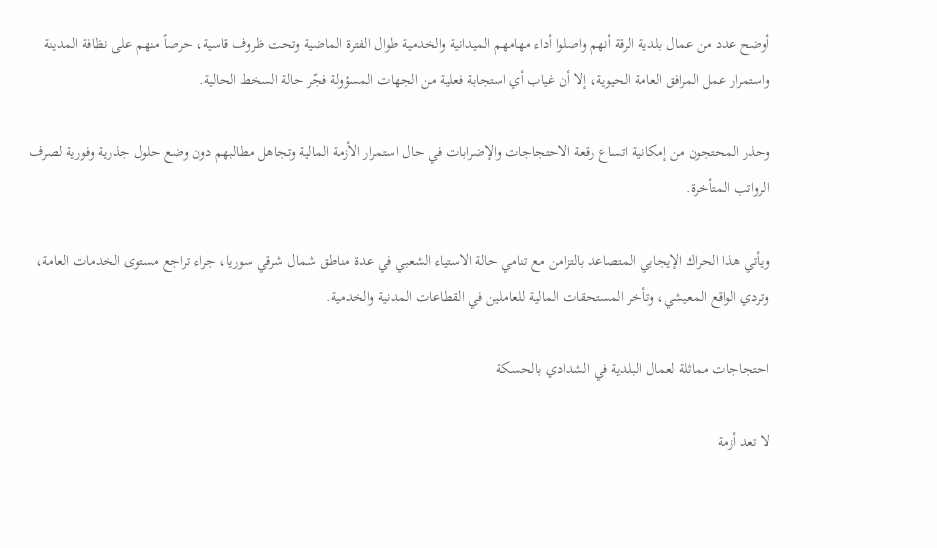أوضح عدد من عمال بلدية الرقة أنهم واصلوا أداء مهامهم الميدانية والخدمية طوال الفترة الماضية وتحت ظروف قاسية، حرصاً منهم على نظافة المدينة واستمرار عمل المرافق العامة الحيوية، إلا أن غياب أي استجابة فعلية من الجهات المسؤولة فجّر حالة السخط الحالية.

وحذر المحتجون من إمكانية اتساع رقعة الاحتجاجات والإضرابات في حال استمرار الأزمة المالية وتجاهل مطالبهم دون وضع حلول جذرية وفورية لصرف الرواتب المتأخرة.

ويأتي هذا الحراك الإيجابي المتصاعد بالتزامن مع تنامي حالة الاستياء الشعبي في عدة مناطق شمال شرقي سوريا، جراء تراجع مستوى الخدمات العامة، وتردي الواقع المعيشي، وتأخر المستحقات المالية للعاملين في القطاعات المدنية والخدمية.

احتجاجات مماثلة لعمال البلدية في الشدادي بالحسكة

لا تعد أزمة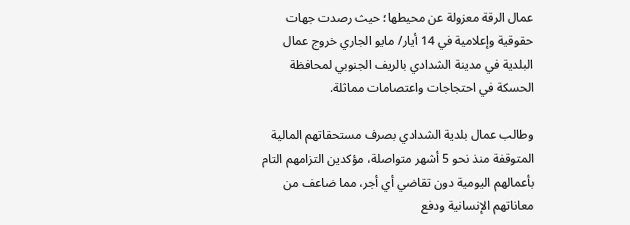عمال الرقة معزولة عن محيطها؛ حيث رصدت جهات حقوقية وإعلامية في 14 أيار/ مايو الجاري خروج عمال البلدية في مدينة الشدادي بالريف الجنوبي لمحافظة الحسكة في احتجاجات واعتصامات مماثلة.

وطالب عمال بلدية الشدادي بصرف مستحقاتهم المالية المتوقفة منذ نحو 5 أشهر متواصلة، مؤكدين التزامهم التام بأعمالهم اليومية دون تقاضي أي أجر، مما ضاعف من معاناتهم الإنسانية ودفع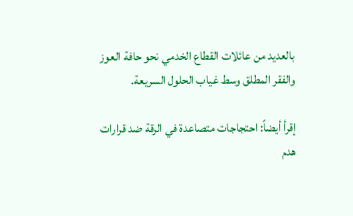بالعديد من عائلات القطاع الخدمي نحو حافة العوز والفقر المطلق وسط غياب الحلول السريعة.

إقرأ أيضاً: احتجاجات متصاعدة في الرقة ضد قرارات هدم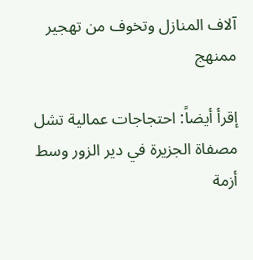آلاف المنازل وتخوف من تهجير ممنهج

إقرأ أيضاً: احتجاجات عمالية تشل مصفاة الجزيرة في دير الزور وسط أزمة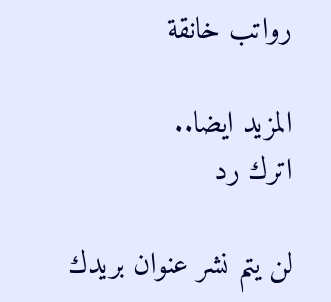رواتب خانقة

المزيد ايضا..
اترك رد

لن يتم نشر عنوان بريدك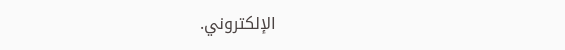الإلكتروني.